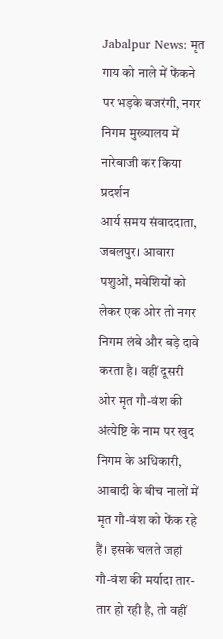Jabalpur News: मृत गाय को नाले में फेंकने पर भड़के बजरंगी, नगर निगम मुख्यालय में नारेबाजी कर किया प्रदर्शन
आर्य समय संवाददाता, जबलपुर। आवारा पशुओं, मवेशियों को लेकर एक ओर तो नगर निगम लंबे और बड़े दावे करता है। वहीं दूसरी ओर मृत गौ-वंश की अंत्येष्टि के नाम पर खुद निगम के अधिकारी, आबादी के बीच नालों में मृत गौ-वंश को फेंक रहे हैं। इसके चलते जहां गौ-वंश की मर्यादा तार-तार हो रही है, तो वहीं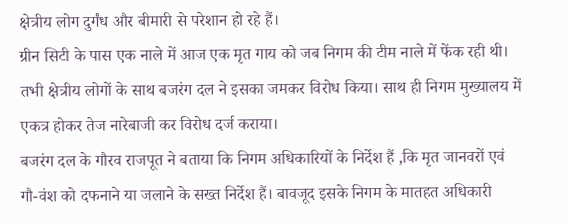क्षेत्रीय लोग दुर्गंध और बीमारी से परेशान हो रहे हैं।
ग्रीन सिटी के पास एक नाले में आज एक मृत गाय को जब निगम की टीम नाले में फेंक रही थी। तभी क्षेत्रीय लोगों के साथ बजरंग दल ने इसका जमकर विरोध किया। साथ ही निगम मुख्यालय में एकत्र होकर तेज नारेबाजी कर विरोध दर्ज कराया।
बजरंग दल के गौरव राजपूत ने बताया कि निगम अधिकारियों के निर्देश हैं ,कि मृत जानवरों एवं गौ-वंश को दफनाने या जलाने के सख्त निर्देश हैं। बावजूद इसके निगम के मातहत अधिकारी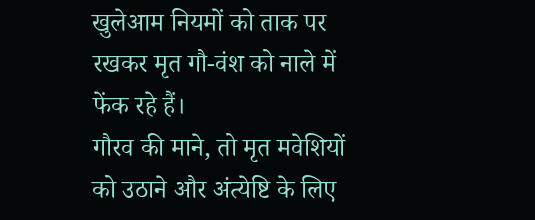खुलेआम नियमों को ताक पर रखकर मृत गौ-वंश को नाले में फेंक रहे हैं।
गौरव की माने, तो मृत मवेशियों को उठाने और अंत्येष्टि के लिए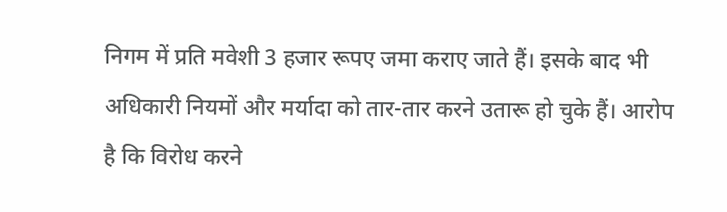निगम में प्रति मवेशी 3 हजार रूपए जमा कराए जाते हैं। इसके बाद भी अधिकारी नियमों और मर्यादा को तार-तार करने उतारू हो चुके हैं। आरोप है कि विरोध करने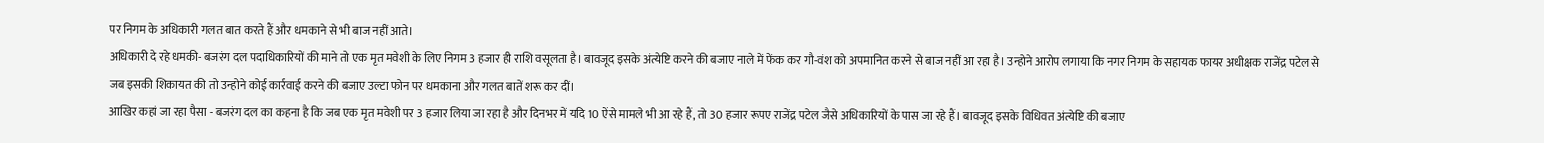पर निगम के अधिकारी गलत बात करते हैं और धमकाने से भी बाज नहीं आते।
अधिकारी दे रहे धमकी- बजरंग दल पदाधिकारियों की माने तो एक मृत मवेशी के लिए निगम 3 हजार ही राशि वसूलता है। बावजूद इसके अंत्येष्टि करने की बजाए नाले में फेंक कर गौ-वंश को अपमानित करने से बाज नहीं आ रहा है। उन्होने आरोप लगाया कि नगर निगम के सहायक फायर अधीक्षक राजेंद्र पटेल से जब इसकी शिकायत की तो उन्होने कोई कार्रवाई करने की बजाए उल्टा फोन पर धमकाना और गलत बातें शरू कर दीं।
आखिर कहां जा रहा पैसा - बजरंग दल का कहना है कि जब एक मृत मवेशी पर 3 हजार लिया जा रहा है और दिनभर में यदि 10 ऐंसे मामले भी आ रहे हैं, तो 30 हजार रूपए राजेंद्र पटेल जैसे अधिकारियों के पास जा रहे हैं। बावजूद इसके विधिवत अंत्येष्टि की बजाए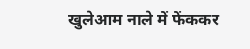खुलेआम नाले में फेंककर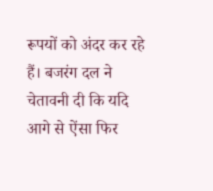रूपयों को अंदर कर रहे हैं। बजरंग दल ने चेतावनी दी कि यदि आगे से ऐंसा फिर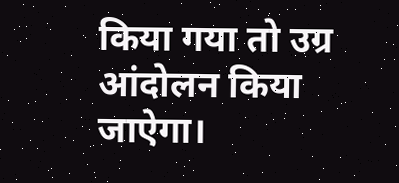किया गया तो उग्र आंदोलन किया जाऐगा।